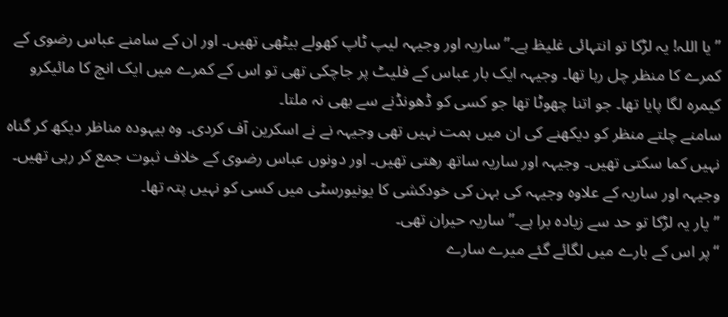” یا اللہ! یہ لڑکا تو انتہائی غلیظ ہے۔” ساریہ اور وجیہہ لیپ ٹاپ کھولے بیٹھی تھیں۔ اور ان کے سامنے عباس رضوی کے کمرے کا منظر چل رہا تھا۔ وجیہہ ایک بار عباس کے فلیٹ پر جاچکی تھی تو اس کے کمرے میں ایک انچ کا مائیکرو کیمرہ لگا پایا تھا۔ جو اتنا چھوٹا تھا جو کسی کو ڈھونڈنے سے بھی نہ ملتا۔
سامنے چلتے منظر کو دیکھنے کی ان میں ہمت نہیں تھی وجیہہ نے نے اسکرین آف کردی۔ وہ بیہودہ مناظر دیکھ کر گناہ نہیں کما سکتی تھیں۔ وجیہہ اور ساریہ ساتھ رھتی تھیں۔ اور دونوں عباس رضوی کے خلاف ثبوت جمع کر رہی تھیں۔ وجیہہ اور ساریہ کے علاوہ وجیہہ کی بہن کی خودکشی کا یونیورسٹی میں کسی کو نہیں پتہ تھا۔
” یار یہ لڑکا تو حد سے زیادہ برا ہے۔” ساریہ حیران تھی۔
“پر اس کے بارے میں لگائے گئے میرے سارے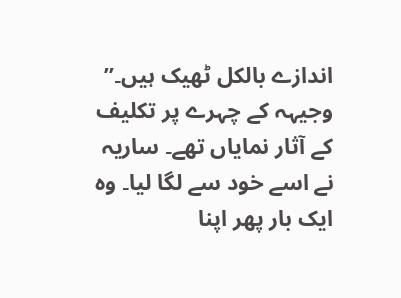اندازے بالکل ٹھیک ہیں۔” وجیہہ کے چہرے پر تکلیف کے آثار نمایاں تھے۔ ساریہ نے اسے خود سے لگا لیا۔ وہ ایک بار پھر اپنا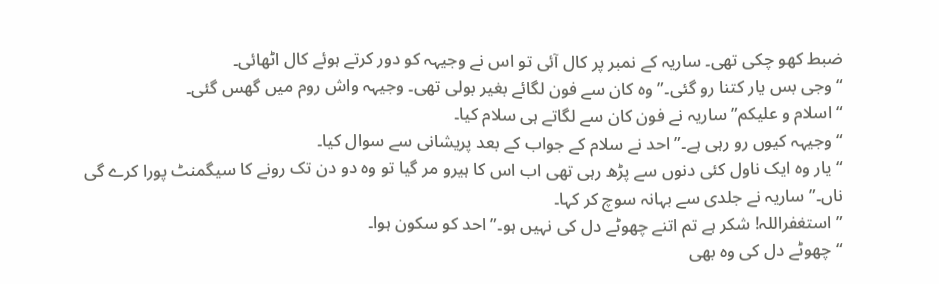ضبط کھو چکی تھی۔ ساریہ کے نمبر پر کال آئی تو اس نے وجیہہ کو دور کرتے ہوئے کال اٹھائی۔
“وجی بس یار کتنا رو گئی۔” وہ کان سے فون لگائے بغیر بولی تھی۔ وجیہہ واش روم میں گھس گئی۔
“اسلام و علیکم” ساریہ نے فون کان سے لگاتے ہی سلام کیا۔
“وجیہہ کیوں رو رہی ہے۔” احد نے سلام کے جواب کے بعد پریشانی سے سوال کیا۔
“یار وہ ایک ناول کئی دنوں سے پڑھ رہی تھی اب اس کا ہیرو مر گیا تو وہ دو دن تک رونے کا سیگمنٹ پورا کرے گی ناں۔” ساریہ نے جلدی سے بہانہ سوچ کر کہا۔
” استغفراللہ! شکر ہے تم اتنے چھوٹے دل کی نہیں ہو۔” احد کو سکون ہوا۔
“چھوٹے دل کی وہ بھی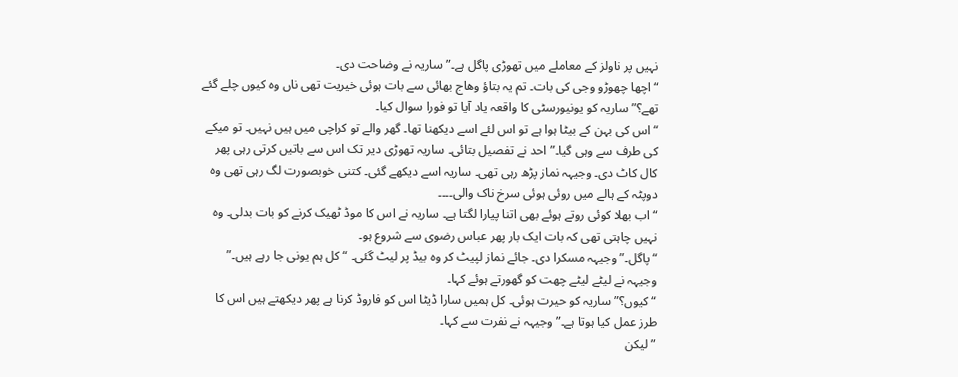نہیں پر ناولز کے معاملے میں تھوڑی پاگل ہے۔” ساریہ نے وضاحت دی۔
“اچھا چھوڑو وجی کی بات۔ تم یہ بتاؤ وھاج بھائی سے بات ہوئی خیریت تھی ناں وہ کیوں چلے گئے تھے؟” ساریہ کو یونیورسٹی کا واقعہ یاد آیا تو فورا سوال کیا۔
“اس کی بہن کے بیٹا ہوا ہے تو اس لئے اسے دیکھنا تھا۔ گھر والے تو کراچی میں ہیں نہیں۔ تو میکے کی طرف سے وہی گیا۔” احد نے تفصیل بتائی۔ ساریہ تھوڑی دیر تک اس سے باتیں کرتی رہی پھر کال کاٹ دی۔ وجیہہ نماز پڑھ رہی تھی۔ ساریہ اسے دیکھے گئی۔ کتنی خوبصورت لگ رہی تھی وہ دوپٹہ کے ہالے میں روئی ہوئی سرخ ناک والی۔۔۔۔
“اب بھلا کوئی روتے ہوئے بھی اتنا پیارا لگتا ہے۔ ساریہ نے اس کا موڈ ٹھیک کرنے کو بات بدلی۔ وہ نہیں چاہتی تھی کہ بات ایک بار پھر عباس رضوی سے شروع ہو۔
“پاگل۔” وجیہہ مسکرا دی۔ جائے نماز لپیٹ کر وہ بیڈ پر لیٹ گئی۔ “کل ہم یونی جا رہے ہیں۔” وجیہہ نے لیٹے لیٹے چھت کو گھورتے ہوئے کہا۔
“کیوں؟” ساریہ کو حیرت ہوئی۔ کل ہمیں سارا ڈیٹا اس کو فاروڈ کرنا ہے پھر دیکھتے ہیں اس کا طرز عمل کیا ہوتا ہے۔” وجیہہ نے نفرت سے کہا۔
” لیکن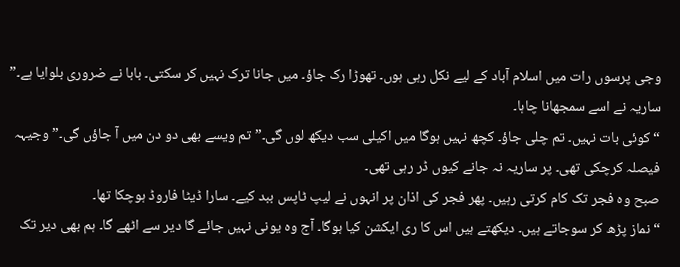وجی پرسوں رات میں اسلام آباد کے لیے نکل رہی ہوں۔ تھوڑا رک جاؤ۔ میں جانا ترک نہیں کر سکتی۔ بابا نے ضروری بلوایا ہے۔” ساریہ نے اسے سمجھانا چاہا۔
“کوئی بات نہیں۔ تم چلی جاؤ۔ کچھ نہیں ہوگا میں اکیلی سب دیکھ لوں گی۔” تم ویسے بھی دو دن میں آ جاؤں گی۔” وجیہہ فیصلہ کرچکی تھی۔ پر ساریہ نہ جانے کیوں ڈر رہی تھی۔
صبح وہ فجر تک کام کرتی رہیں۔ پھر فجر کی اذان پر انہوں نے لیپ ٹاپس ببد کیے۔ سارا ڈیٹا فاروڈ ہوچکا تھا۔
“نماز پڑھ کر سوجاتے ہیں۔ دیکھتے ہیں اس کا ری ایکشن کیا ہوگا۔ آج وہ یونی نہیں جائے گا دیر سے اٹھے گا۔ ہم بھی دیر تک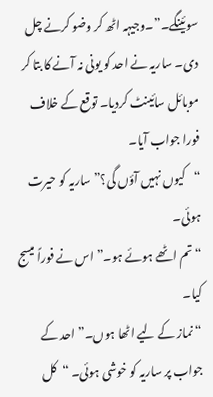سوئینگے۔”۔وجیہہ اٹھ کر وضو کرنے چل دی۔ ساریہ نے احد کو یونی نہ آنے کا بتا کر موبائل سائینٹ کردیا۔ توقع کے خلاف فورا جواب آیا۔
“کیوں نہیں آؤں گی؟” ساریہ کو حیرت ہوئی۔
“تم اٹھے ہوئے ہو۔” اس نے فوراً میسج کیا۔
“نماز کے لیے اٹھا ہوں۔” احد کے جواب پر ساریہ کو خوشی ہوئی۔ “کل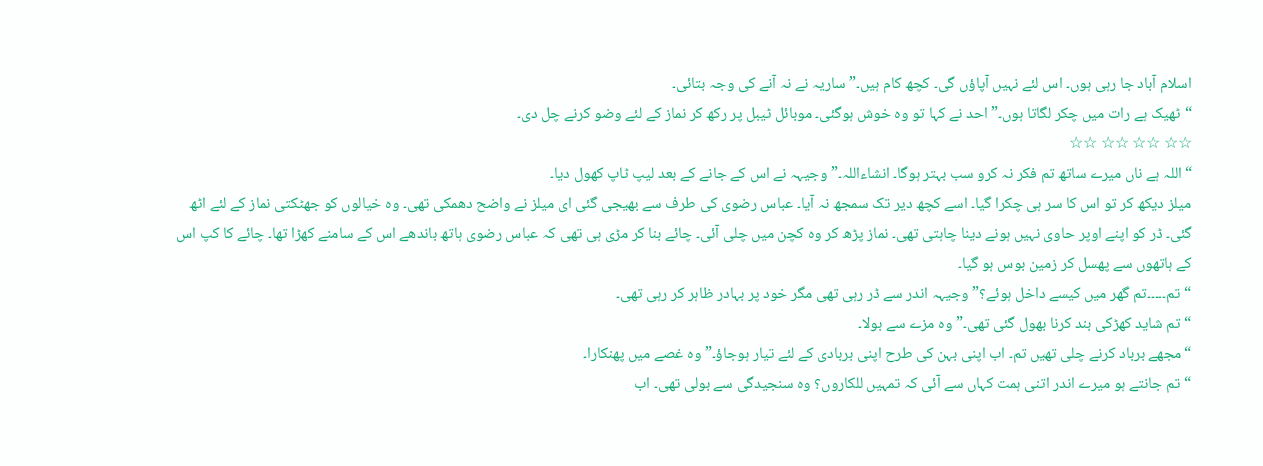اسلام آباد جا رہی ہوں۔ اس لئے نہیں آپاؤں گی۔ کچھ کام ہیں۔” ساریہ نے نہ آنے کی وجہ بتائی۔
“ٹھیک ہے رات میں چکر لگاتا ہوں۔” احد نے کہا تو وہ خوش ہوگئی۔ موبائل ٹیبل پر رکھ کر نماز کے لئے وضو کرنے چل دی۔
☆☆ ☆☆ ☆☆ ☆☆
“اللہ ہے ناں میرے ساتھ تم فکر نہ کرو سب بہتر ہوگا۔ انشاءاللہ۔” وجیہہ نے اس کے جانے کے بعد لیپ ٹاپ کھول دیا۔
میلز دیکھ کر تو اس کا سر ہی چکرا گیا۔ اسے کچھ دیر تک سمجھ نہ آیا۔ عباس رضوی کی طرف سے بھیجی گئی ای میلز نے واضح دھمکی تھی۔ وہ خیالوں کو جھٹکتی نماز کے لئے اٹھ گئی۔ ڈر کو اپنے اوپر حاوی نہیں ہونے دینا چاہتی تھی۔ نماز پڑھ کر وہ کچن میں چلی آئی۔ چائے بنا کر مڑی ہی تھی کہ عباس رضوی ہاتھ باندھے اس کے سامنے کھڑا تھا۔ چائے کا کپ اس کے ہاتھوں سے پھسل کر زمین بوس ہو گیا۔
“تم۔۔۔۔۔تم گھر میں کیسے داخل ہوئے؟” وجیہہ اندر سے ڈر رہی تھی مگر خود پر بہادر ظاہر کر رہی تھی۔
“تم شاید کھڑکی بند کرنا بھول گئی تھی۔” وہ مزے سے بولا۔
“مجھے برباد کرنے چلی تھیں تم۔ اب اپنی بہن کی طرح اپنی بربادی کے لئے تیار ہوجاؤ۔” وہ غصے میں پھنکارا۔
“تم جانتے ہو میرے اندر اتنی ہمت کہاں سے آئی کہ تمہیں للکاروں؟ وہ سنجیدگی سے بولی تھی۔ اب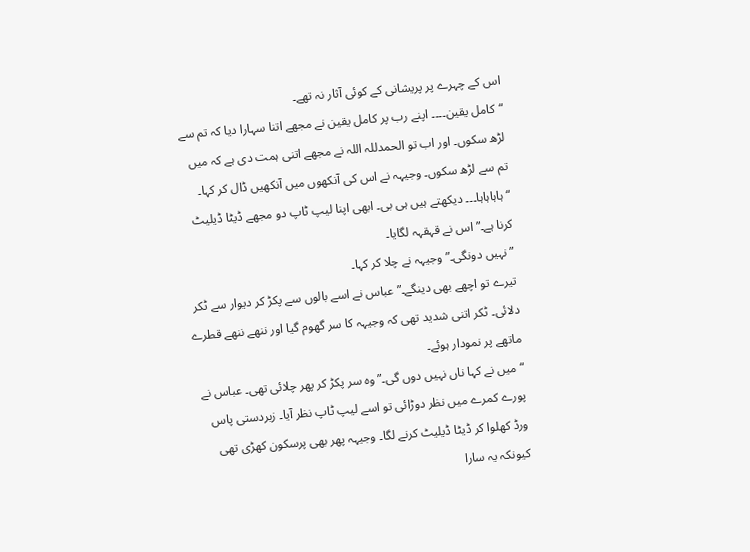اس کے چہرے پر پریشانی کے کوئی آثار نہ تھے۔
“کامل یقین۔۔۔۔ اپنے رب پر کامل یقین نے مجھے اتنا سہارا دیا کہ تم سے لڑھ سکوں۔ اور اب تو الحمدللہ اللہ نے مجھے اتنی ہمت دی ہے کہ میں تم سے لڑھ سکوں۔ وجیہہ نے اس کی آنکھوں میں آنکھیں ڈال کر کہا۔
“ہاہاہاہا۔۔۔ دیکھتے ہیں ہی بی۔ ابھی اپنا لیپ ٹاپ دو مجھے ڈیٹا ڈیلیٹ کرنا ہے۔” اس نے قہقہہ لگایا۔
” نہیں دونگی۔” وجیہہ نے چلا کر کہا۔
تیرے تو اچھے بھی دینگے۔” عباس نے اسے بالوں سے پکڑ کر دیوار سے ٹکر دلائی۔ ٹکر اتنی شدید تھی کہ وجیہہ کا سر گھوم گیا اور ننھے ننھے قطرے ماتھے پر نمودار ہوئے۔
“میں نے کہا ناں نہیں دوں گی۔” وہ سر پکڑ کر پھر چلائی تھی۔ عباس نے پورے کمرے میں نظر دوڑائی تو اسے لیپ ٹاپ نظر آیا۔ زبردستی پاس ورڈ کھلوا کر ڈیٹا ڈیلیٹ کرنے لگا۔ وجیہہ پھر بھی پرسکون کھڑی تھی کیونکہ یہ سارا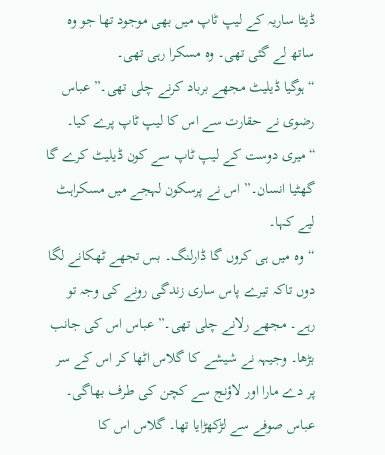ڈیٹا ساریہ کے لیپ ٹاپ میں بھی موجود تھا جو وہ ساتھ لے گئی تھی۔ وہ مسکرا رہی تھی۔
“ہوگیا ڈیلیٹ مجھے برباد کرنے چلی تھی۔” عباس رضوی نے حقارت سے اس کا لیپ ٹاپ پرے کیا۔
“میری دوست کے لیپ ٹاپ سے کون ڈیلیٹ کرے گا گھٹیا انسان۔” اس نے پرسکون لہجے میں مسکراہٹ لیے کہا۔
“وہ میں ہی کروں گا ڈارلنگ۔ بس تجھے ٹھکانے لگا دوں تاکہ تیرے پاس ساری زندگی رونے کی وجہ تو رہے۔ مجھے رلانے چلی تھی۔” عباس اس کی جانب بڑھا۔ وجیہہ نے شیشے کا گلاس اٹھا کر اس کے سر پر دے مارا اور لاؤنج سے کچن کی طرف بھاگی۔ عباس صوفے سے لڑکھڑایا تھا۔ گلاس اس کا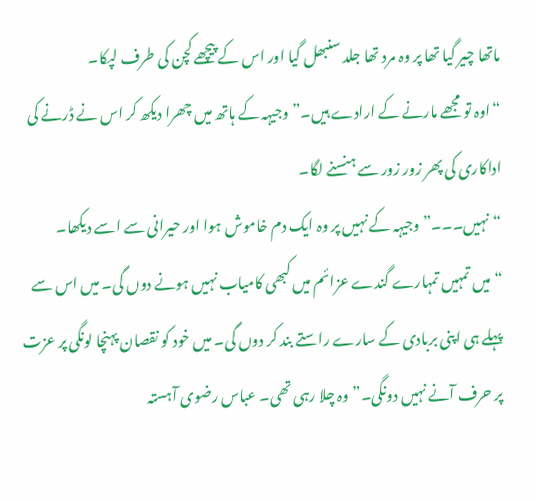ماتھا چیر گیا تھا پر وہ مرد تھا جلد سنبھل گیا اور اس کے پیچھے کچن کی طرف لپکا۔
“اوہ تو مجھے مارنے کے ارادے ہیں۔” وجیہہ کے ہاتھ میں چھرا دیکھ کر اس نے ڈرنے کی اداکاری کی پھر زور زور سے ہنسنے لگا۔
“نہیں۔۔۔” وجیہہ کے نہیں پر وہ ایک دم خاموش ہوا اور حیرانی سے اسے دیکھا۔
“میں تمہیں تمہارے گندے عزائم میں کبھی کامیاب نہیں ہونے دوں گی۔ میں اس سے پہلے ہی اپنی بربادی کے سارے راستے بند کر دوں گی۔ میں خود کو نقصان پہنچا لونگی پر عزت پر حرف آنے نہیں دونگی۔” وہ چلا رہی تھی۔ عباس رضوی آہستہ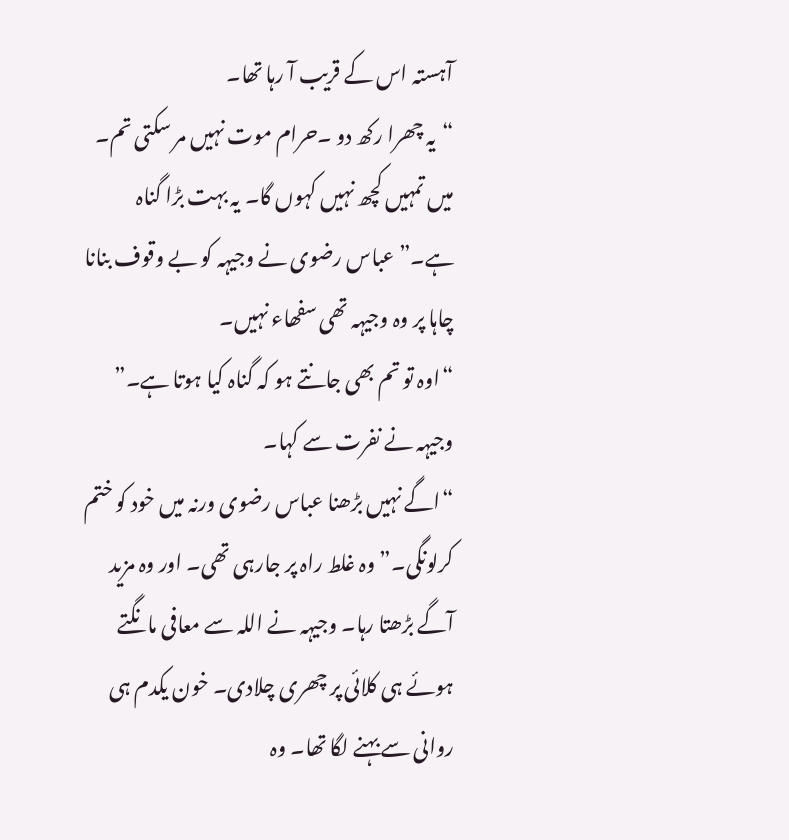آہستہ اس کے قریب آ رہا تھا۔
“یہ چھرا رکھ دو ۔حرام موت نہیں مر سکتی تم۔ میں تمہیں کچھ نہیں کہوں گا۔ یہ بہت بڑا گناہ ہے۔” عباس رضوی نے وجیہہ کو بے وقوف بنانا چاہا پر وہ وجیہہ تھی سفھاء نہیں۔
“اوہ تو تم بھی جانتے ہو کہ گناہ کیا ہوتا ہے۔” وجیہہ نے نفرت سے کہا۔
“اگے نہیں بڑھنا عباس رضوی ورنہ میں خود کو ختم کرلونگی۔” وہ غلط راہ پر جارہی تھی۔ اور وہ مزید آگے بڑھتا رہا۔ وجیہہ نے اللہ سے معافی مانگتے ہوئے ہی کلائی پر چھری چلادی۔ خون یکدم ہی روانی سے بہنے لگا تھا۔ وہ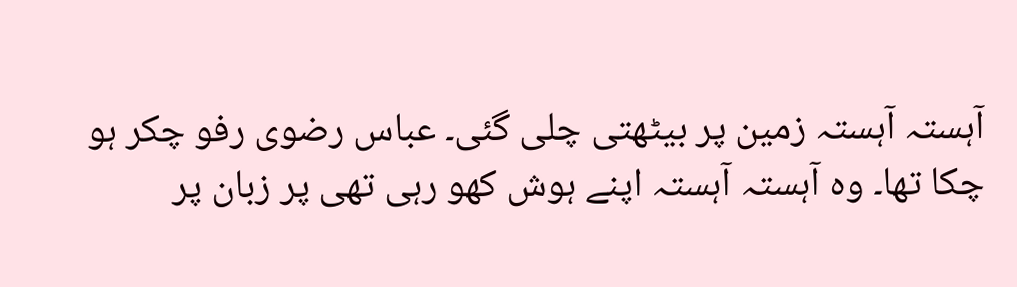آہستہ آہستہ زمین پر بیٹھتی چلی گئی۔ عباس رضوی رفو چکر ہو چکا تھا۔ وہ آہستہ آہستہ اپنے ہوش کھو رہی تھی پر زبان پر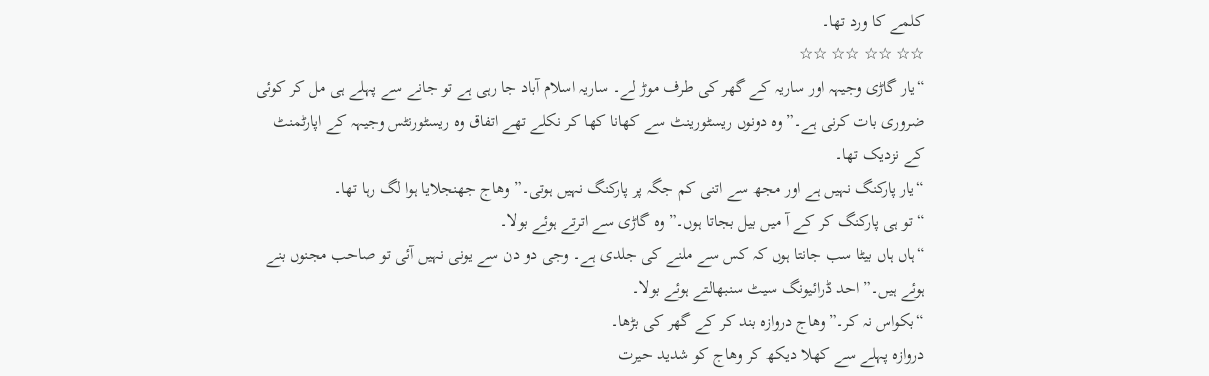کلمے کا ورد تھا۔
☆☆ ☆☆ ☆☆ ☆☆
“یار گاڑی وجیہہ اور ساریہ کے گھر کی طرف موڑ لے۔ ساریہ اسلام آباد جا رہی ہے تو جانے سے پہلے ہی مل کر کوئی ضروری بات کرنی ہے۔” وہ دونوں ریسٹورینٹ سے کھانا کھا کر نکلے تھے اتفاق وہ ریسٹورنٹس وجیہہ کے اپارٹمنٹ کے نزدیک تھا۔
“یار پارکنگ نہیں ہے اور مجھ سے اتنی کم جگہ پر پارکنگ نہیں ہوتی۔” وھاج جھنجلایا ہوا لگ رہا تھا۔
“تو ہی پارکنگ کر کے آ میں بیل بجاتا ہوں۔” وہ گاڑی سے اترتے ہوئے بولا۔
“ہاں ہاں بیٹا سب جانتا ہوں کہ کس سے ملنے کی جلدی ہے۔ وجی دو دن سے یونی نہیں آئی تو صاحب مجنوں بنے ہوئے ہیں۔” احد ڈرائیونگ سیٹ سنبھالتے ہوئے بولا۔
“بکواس نہ کر۔”وھاج دروازہ بند کر کے گھر کی بڑھا۔
دروازہ پہلے سے کھلا دیکھ کر وھاج کو شدید حیرت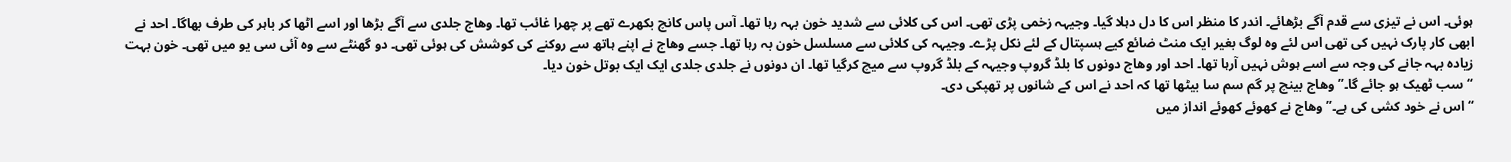ہوئی۔ اس نے تیزی سے قدم آگے بڑھائے۔ اندر کا منظر اس کا دل دہلا گیا۔ وجیہہ زخمی پڑی تھی۔ اس کی کلائی سے شدید خون بہہ رہا تھا۔ آس پاس کانچ بکھرے تھے پر چھرا غائب تھا۔ وھاج جلدی سے آگے بڑھا اور اسے اٹھا کر باہر کی طرف بھاگا۔ احد نے ابھی کار پارک نہیں کی تھی اس لئے وہ لوگ بغیر ایک منٹ ضائع کیے ہسپتال کے لئے نکل پڑے۔ وجیہہ کی کلائی سے مسلسل خون بہ رہا تھا۔ جسے وھاج نے اپنے ہاتھ سے روکنے کی کوشش کی ہوئی تھی۔ دو گھنٹے سے وہ آئی سی یو میں تھی۔ خون بہت زیادہ بہہ جانے کی وجہ سے اسے ہوش نہیں آرہا تھا۔ احد اور وھاج دونوں کا بلڈ گروپ وجیہہ کے بلڈ گروپ سے میچ کرگیا تھا۔ ان دونوں نے جلدی جلدی ایک ایک بوتل خون دیا۔
“سب ٹھیک ہو جائے گا۔” وھاج بینچ پر گم سم سا بیٹھا تھا کہ احد نے اس کے شانوں پر تھپکی دی۔
“اس نے خود کشی کی ہے۔” وھاج نے کھوئے کھوئے انداز میں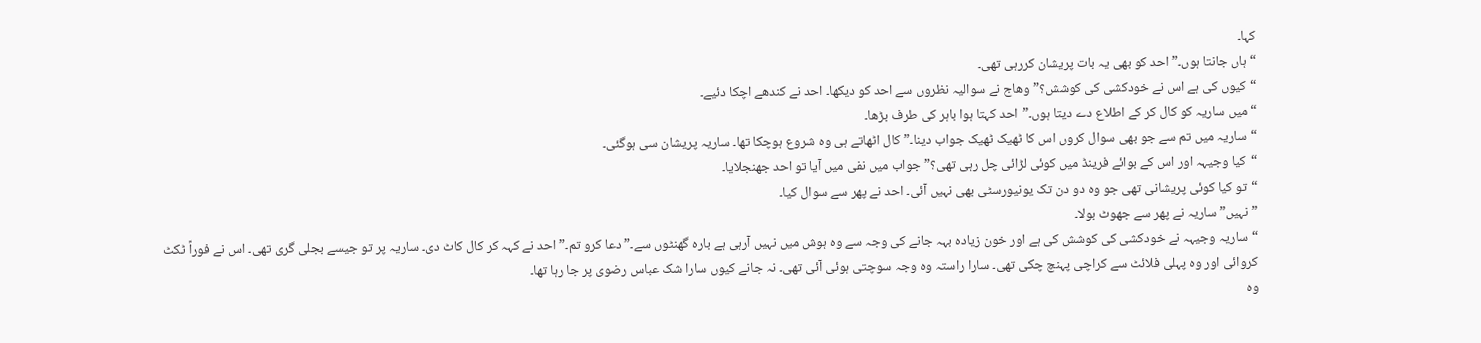کہا۔
“ہاں جانتا ہوں۔” احد کو بھی یہ بات پریشان کررہی تھی۔
“کیوں کی ہے اس نے خودکشی کی کوشش؟”وھاج نے سوالیہ نظروں سے احد کو دیکھا۔ احد نے کندھے اچکا دئیے۔
“میں ساریہ کو کال کر کے اطلاع دے دیتا ہوں۔”احد کہتا ہوا باہر کی طرف بڑھا۔
“ساریہ میں تم سے جو بھی سوال کروں اس کا ٹھیک ٹھیک جواب دینا۔” کال اٹھاتے ہی وہ شروع ہوچکا تھا۔ ساریہ پریشان سی ہوگئی۔
“کیا وجیہہ اور اس کے بوائے فرینڈ میں کوئی لڑائی چل رہی تھی؟” جواب میں نفی میں آیا تو احد جھنجلایا۔
“تو کیا کوئی پریشانی تھی جو وہ دو دن تک یونیورسٹی بھی نہیں آئی۔ احد نے پھر سے سوال کیا۔
” نہیں” ساریہ نے پھر سے جھوٹ بولا۔
“ساریہ وجیہہ نے خودکشی کی کوشش کی ہے اور خون زیادہ بہہ جانے کی وجہ سے وہ ہوش میں نہیں آرہی ہے بارہ گھنٹوں سے۔” دعا کرو تم۔” احد نے کہہ کر کال کاٹ دی۔ ساریہ پر تو جیسے بجلی گری تھی۔ اس نے فوراً ٹکٹ کروائی اور وہ پہلی فلائٹ سے کراچی پہنچ چکی تھی۔ سارا راستہ وہ وجہ سوچتی ہوئی آئی تھی۔ نہ جانے کیوں سارا شک عباس رضوی پر جا رہا تھا۔
وہ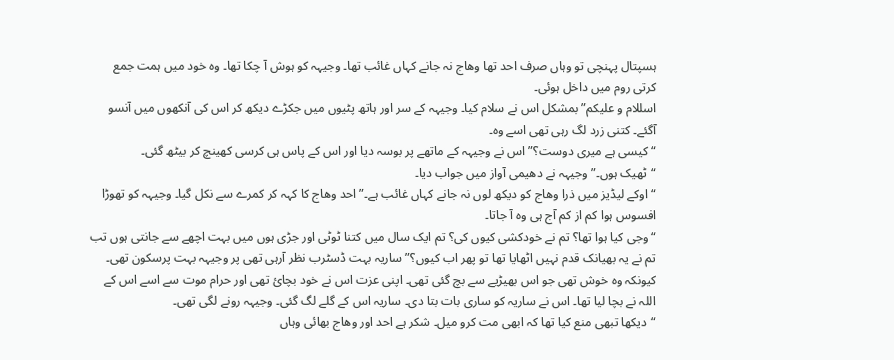ہسپتال پہنچی تو وہاں صرف احد تھا وھاج نہ جانے کہاں غائب تھا۔ وجیہہ کو ہوش آ چکا تھا۔ وہ خود میں ہمت جمع کرتی روم میں داخل ہوئی۔
اسللام و علیکم” بمشکل اس نے سلام کیا۔ وجیہہ کے سر اور ہاتھ پٹیوں میں جکڑے دیکھ کر اس کی آنکھوں میں آنسو آگئے۔ کتنی زرد لگ رہی تھی اسے وہ۔
“کیسی ہے میری دوست؟” اس نے وجیہہ کے ماتھے پر بوسہ دیا اور اس کے پاس ہی کرسی کھینچ کر بیٹھ گئی۔
“ٹھیک ہوں۔” وجیہہ نے دھیمی آواز میں جواب دیا۔
“اوکے لیڈیز میں ذرا وھاج کو دیکھ لوں نہ جانے کہاں غائب ہے۔” احد وھاج کا کہہ کر کمرے سے نکل گیا۔ وجیہہ کو تھوڑا افسوس ہوا کم از کم آج ہی وہ آ جاتا۔
“وجی کیا ہوا تھا؟ تم نے خودکشی کیوں کی؟ تم ایک سال میں کتنا ٹوٹی اور جڑی ہوں میں بہت اچھے سے جانتی ہوں تب تم نے یہ بھیانک قدم نہیں اٹھایا تھا تو پھر اب کیوں؟” ساریہ بہت ڈسٹرب نظر آرہی تھی پر وجیہہ بہت پرسکون تھی۔ کیونکہ وہ خوش تھی جو اس بھیڑیے سے بچ گئی تھی۔ اپنی عزت اس نے خود بچائ تھی اور حرام موت سے اسے اس کے اللہ نے بچا لیا تھا۔ اس نے ساریہ کو ساری بات بتا دی۔ ساریہ اس کے گلے لگ گئی۔ وجیہہ رونے لگی تھی۔
“دیکھا تبھی منع کیا تھا کہ ابھی مت کرو میل۔ شکر ہے احد اور وھاج بھائی وہاں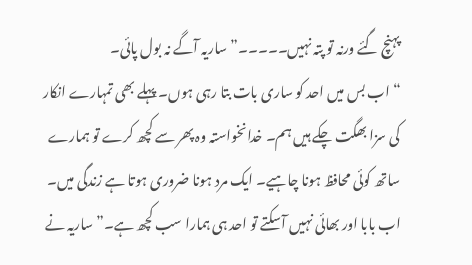پہنچ گئے ورنہ تو پتہ نہیں۔۔۔۔۔” ساریہ آگے نہ بول پائی۔
“اب بس میں احد کو ساری بات بتا رہی ہوں۔ پہلے بھی تمہارے انکار کی سزا بھگت چکے ہیں ہم۔ خدانخواستہ وہ پھر سے کچھ کرے تو ہمارے ساتھ کوئی محافظ ہونا چاہیے۔ ایک مرد ہونا ضروری ہوتا ہے زندگی میں۔ اب بابا اور بھائی نہیں آسکتے تو احد ہی ہمارا سب کچھ ہے۔” ساریہ نے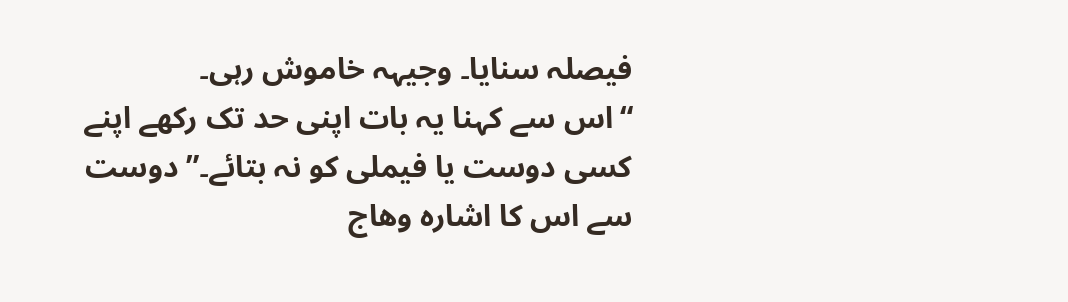فیصلہ سنایا۔ وجیہہ خاموش رہی۔
“اس سے کہنا یہ بات اپنی حد تک رکھے اپنے کسی دوست یا فیملی کو نہ بتائے۔” دوست سے اس کا اشارہ وھاج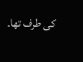کی طرف تھا۔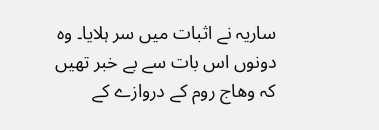ساریہ نے اثبات میں سر ہلایا۔ وہ دونوں اس بات سے بے خبر تھیں کہ وھاج روم کے دروازے کے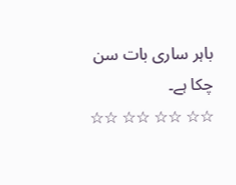باہر ساری بات سن چکا ہے۔
☆☆ ☆☆ ☆☆ ☆☆